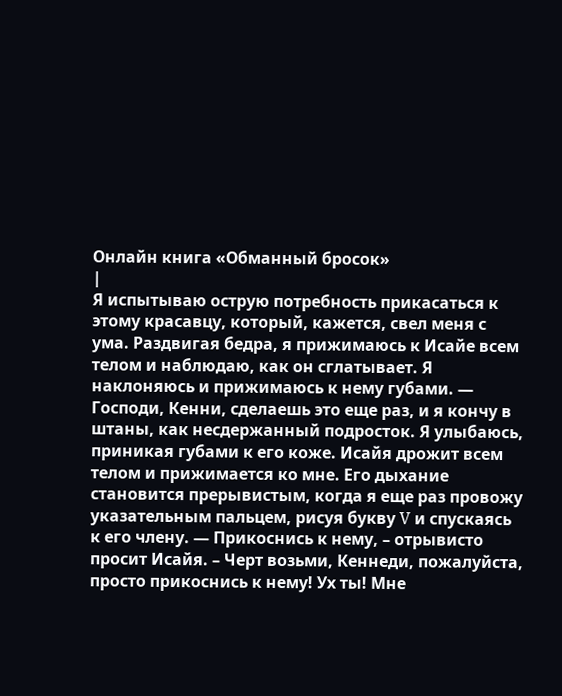Онлайн книга «Обманный бросок»
|
Я испытываю острую потребность прикасаться к этому красавцу, который, кажется, свел меня с ума. Раздвигая бедра, я прижимаюсь к Исайе всем телом и наблюдаю, как он сглатывает. Я наклоняюсь и прижимаюсь к нему губами. — Господи, Кенни, сделаешь это еще раз, и я кончу в штаны, как несдержанный подросток. Я улыбаюсь, приникая губами к его коже. Исайя дрожит всем телом и прижимается ко мне. Его дыхание становится прерывистым, когда я еще раз провожу указательным пальцем, рисуя букву V и спускаясь к его члену. — Прикоснись к нему, – отрывисто просит Исайя. – Черт возьми, Кеннеди, пожалуйста, просто прикоснись к нему! Ух ты! Мне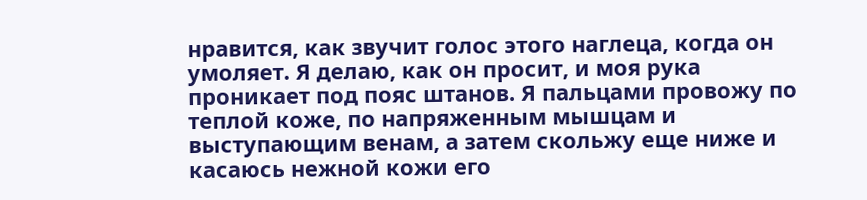нравится, как звучит голос этого наглеца, когда он умоляет. Я делаю, как он просит, и моя рука проникает под пояс штанов. Я пальцами провожу по теплой коже, по напряженным мышцам и выступающим венам, а затем скольжу еще ниже и касаюсь нежной кожи его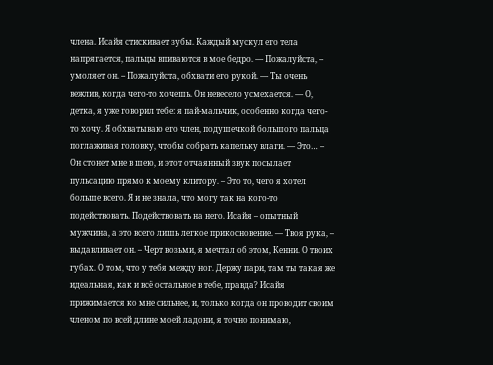члена. Исайя стискивает зубы. Каждый мускул его тела напрягается, пальцы впиваются в мое бедро. — Пожалуйста, – умоляет он. – Пожалуйста, обхвати его рукой. — Ты очень вежлив, когда чего-то хочешь. Он невесело усмехается. — О, детка, я уже говорил тебе: я пай-мальчик, особенно когда чего-то хочу. Я обхватываю его член, подушечкой большого пальца поглаживая головку, чтобы собрать капельку влаги. — Это… – Он стонет мне в шею, и этот отчаянный звук посылает пульсацию прямо к моему клитору. – Это то, чего я хотел больше всего. Я и не знала, что могу так на кого-то подействовать. Подействовать на него. Исайя – опытный мужчина, а это всего лишь легкое прикосновение. — Твоя рука, – выдавливает он. – Черт возьми, я мечтал об этом, Кенни. О твоих губах. О том, что у тебя между ног. Держу пари, там ты такая же идеальная, как и всё остальное в тебе, правда? Исайя прижимается ко мне сильнее, и, только когда он проводит своим членом по всей длине моей ладони, я точно понимаю,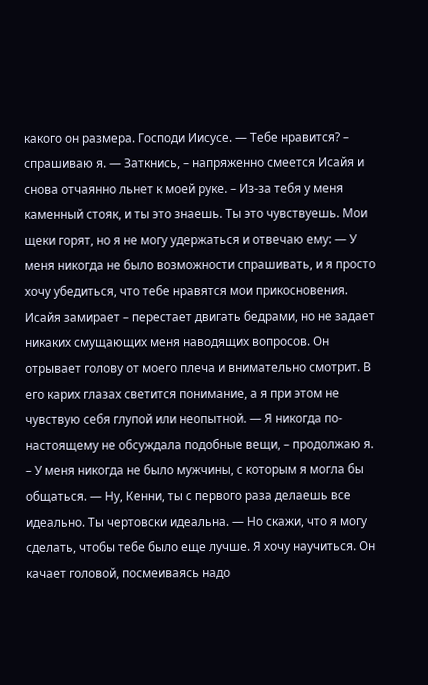какого он размера. Господи Иисусе. — Тебе нравится? – спрашиваю я. — Заткнись, – напряженно смеется Исайя и снова отчаянно льнет к моей руке. – Из-за тебя у меня каменный стояк, и ты это знаешь. Ты это чувствуешь. Мои щеки горят, но я не могу удержаться и отвечаю ему: — У меня никогда не было возможности спрашивать, и я просто хочу убедиться, что тебе нравятся мои прикосновения. Исайя замирает – перестает двигать бедрами, но не задает никаких смущающих меня наводящих вопросов. Он отрывает голову от моего плеча и внимательно смотрит. В его карих глазах светится понимание, а я при этом не чувствую себя глупой или неопытной. — Я никогда по-настоящему не обсуждала подобные вещи, – продолжаю я. – У меня никогда не было мужчины, с которым я могла бы общаться. — Ну, Кенни, ты с первого раза делаешь все идеально. Ты чертовски идеальна. — Но скажи, что я могу сделать, чтобы тебе было еще лучше. Я хочу научиться. Он качает головой, посмеиваясь надо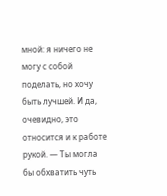мной: я ничего не могу с собой поделать, но хочу быть лучшей. И да, очевидно, это относится и к работе рукой. — Ты могла бы обхватить чуть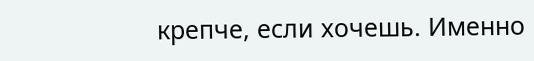крепче, если хочешь. Именно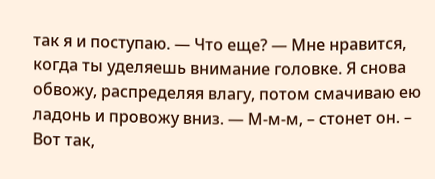так я и поступаю. — Что еще? — Мне нравится, когда ты уделяешь внимание головке. Я снова обвожу, распределяя влагу, потом смачиваю ею ладонь и провожу вниз. — М-м-м, – стонет он. – Вот так,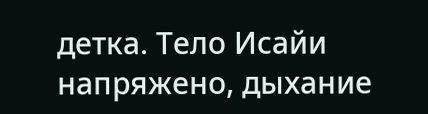детка. Тело Исайи напряжено, дыхание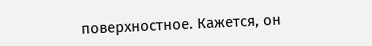поверхностное. Кажется, он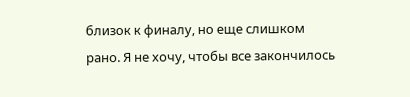близок к финалу, но еще слишком рано. Я не хочу, чтобы все закончилось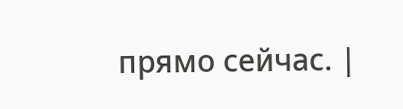прямо сейчас. |